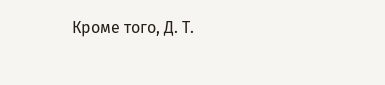Кроме того, Д. Т.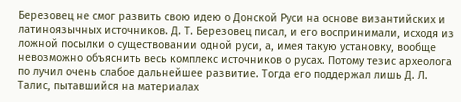Березовец не смог развить свою идею о Донской Руси на основе византийских и латиноязычных источников. Д. Т. Березовец писал, и его воспринимали, исходя из ложной посылки о существовании одной руси, а, имея такую установку, вообще невозможно объяснить весь комплекс источников о русах. Потому тезис археолога по лучил очень слабое дальнейшее развитие. Тогда его поддержал лишь Д. Л. Талис, пытавшийся на материалах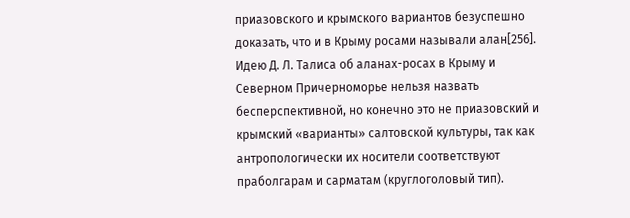приазовского и крымского вариантов безуспешно доказать, что и в Крыму росами называли алан[256].
Идею Д. Л. Талиса об аланах-росах в Крыму и Северном Причерноморье нельзя назвать бесперспективной, но конечно это не приазовский и крымский «варианты» салтовской культуры, так как антропологически их носители соответствуют праболгарам и сарматам (круглоголовый тип).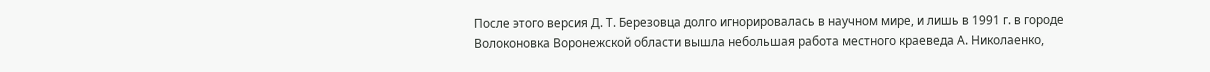После этого версия Д. Т. Березовца долго игнорировалась в научном мире, и лишь в 1991 г. в городе Волоконовка Воронежской области вышла небольшая работа местного краеведа А. Николаенко,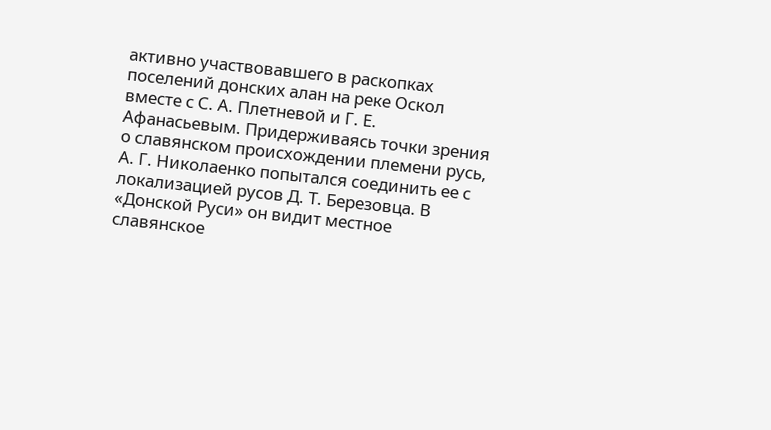активно участвовавшего в раскопках поселений донских алан на реке Оскол вместе с С. А. Плетневой и Г. Е. Афанасьевым. Придерживаясь точки зрения о славянском происхождении племени русь, А. Г. Николаенко попытался соединить ее с локализацией русов Д. Т. Березовца. В «Донской Руси» он видит местное славянское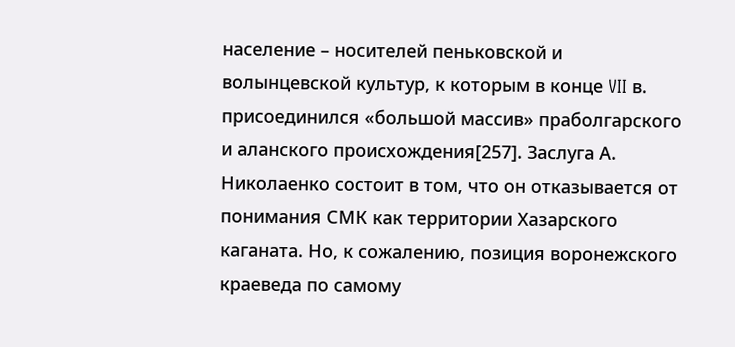население – носителей пеньковской и волынцевской культур, к которым в конце VII в. присоединился «большой массив» праболгарского и аланского происхождения[257]. Заслуга А. Николаенко состоит в том, что он отказывается от понимания СМК как территории Хазарского каганата. Но, к сожалению, позиция воронежского краеведа по самому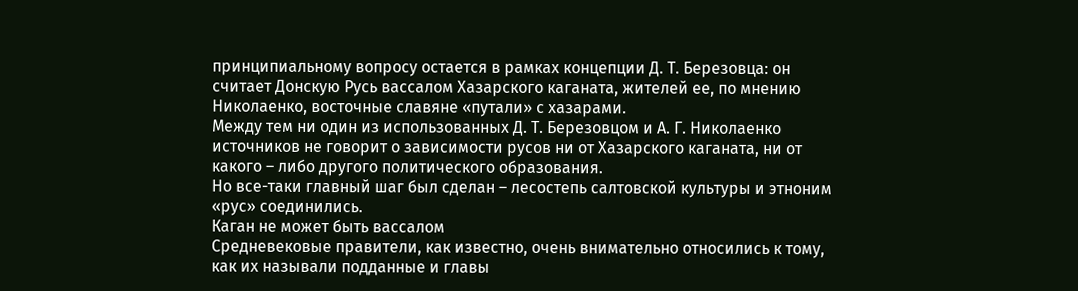принципиальному вопросу остается в рамках концепции Д. Т. Березовца: он считает Донскую Русь вассалом Хазарского каганата, жителей ее, по мнению Николаенко, восточные славяне «путали» с хазарами.
Между тем ни один из использованных Д. Т. Березовцом и А. Г. Николаенко источников не говорит о зависимости русов ни от Хазарского каганата, ни от какого – либо другого политического образования.
Но все-таки главный шаг был сделан – лесостепь салтовской культуры и этноним «рус» соединились.
Каган не может быть вассалом
Средневековые правители, как известно, очень внимательно относились к тому, как их называли подданные и главы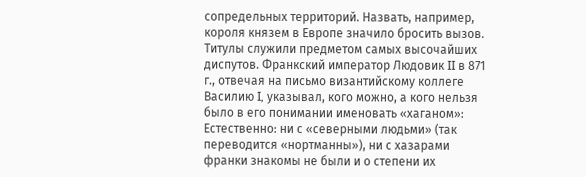сопредельных территорий. Назвать, например, короля князем в Европе значило бросить вызов. Титулы служили предметом самых высочайших диспутов. Франкский император Людовик II в 871 г., отвечая на письмо византийскому коллеге Василию I, указывал, кого можно, а кого нельзя было в его понимании именовать «хаганом»:
Естественно: ни с «северными людьми» (так переводится «нортманны»), ни с хазарами франки знакомы не были и о степени их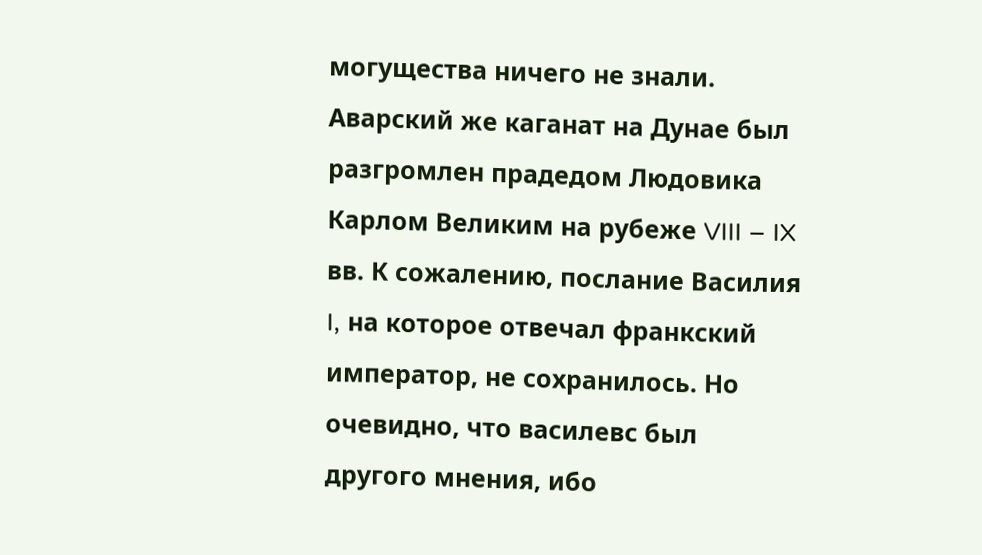могущества ничего не знали. Аварский же каганат на Дунае был разгромлен прадедом Людовика Карлом Великим на рубеже VIII – IX вв. К сожалению, послание Василия I, на которое отвечал франкский император, не сохранилось. Но очевидно, что василевс был другого мнения, ибо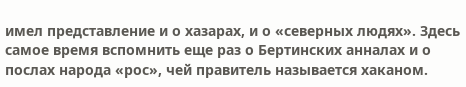имел представление и о хазарах, и о «северных людях». Здесь самое время вспомнить еще раз о Бертинских анналах и о послах народа «рос», чей правитель называется хаканом.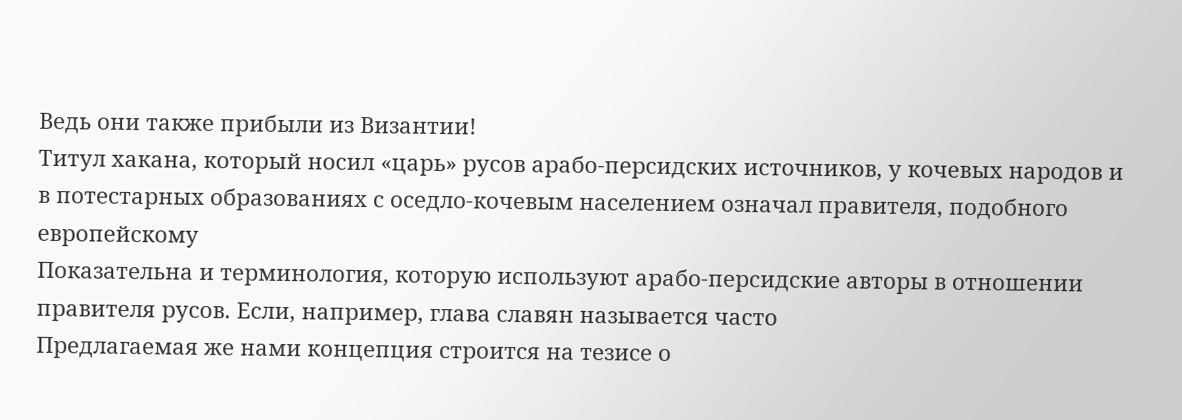Ведь они также прибыли из Византии!
Титул хакана, который носил «царь» русов арабо-персидских источников, у кочевых народов и в потестарных образованиях с оседло-кочевым населением означал правителя, подобного европейскому
Показательна и терминология, которую используют арабо-персидские авторы в отношении правителя русов. Если, например, глава славян называется часто
Предлагаемая же нами концепция строится на тезисе о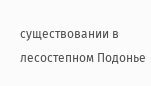существовании в лесостепном Подонье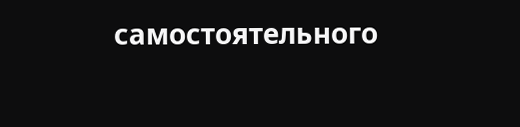самостоятельного